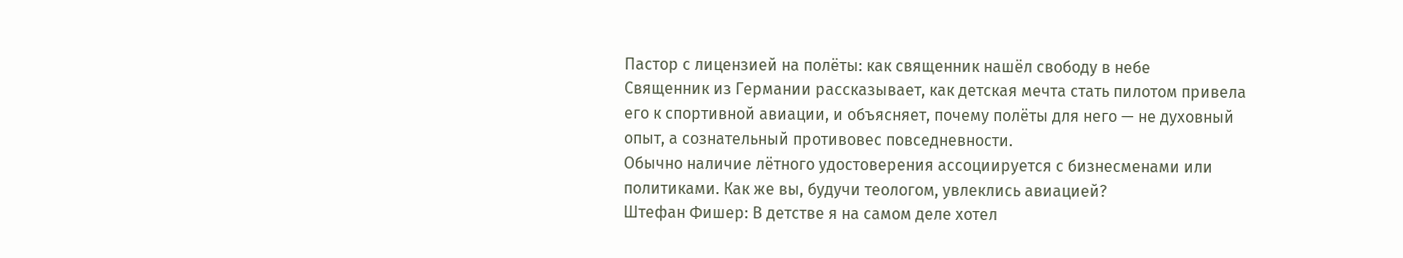Пастор с лицензией на полёты: как священник нашёл свободу в небе
Священник из Германии рассказывает, как детская мечта стать пилотом привела его к спортивной авиации, и объясняет, почему полёты для него — не духовный опыт, а сознательный противовес повседневности.
Обычно наличие лётного удостоверения ассоциируется с бизнесменами или политиками. Как же вы, будучи теологом, увлеклись авиацией?
Штефан Фишер: В детстве я на самом деле хотел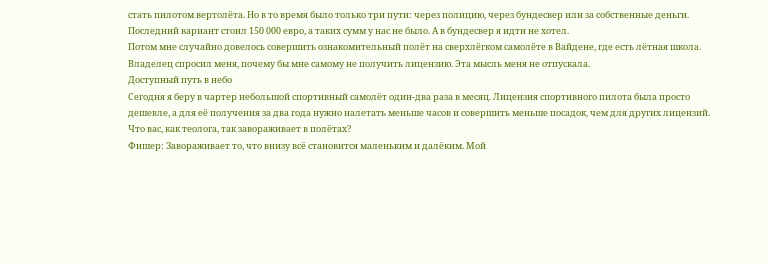стать пилотом вертолёта. Но в то время было только три пути: через полицию, через бундесвер или за собственные деньги. Последний вариант стоил 150 000 евро, а таких сумм у нас не было. А в бундесвер я идти не хотел.
Потом мне случайно довелось совершить ознакомительный полёт на сверхлёгком самолёте в Вайдене, где есть лётная школа. Владелец спросил меня, почему бы мне самому не получить лицензию. Эта мысль меня не отпускала.
Доступный путь в небо
Сегодня я беру в чартер небольшой спортивный самолёт один-два раза в месяц. Лицензия спортивного пилота была просто дешевле, а для её получения за два года нужно налетать меньше часов и совершить меньше посадок, чем для других лицензий.
Что вас, как теолога, так завораживает в полётах?
Фишер: Завораживает то, что внизу всё становится маленьким и далёким. Мой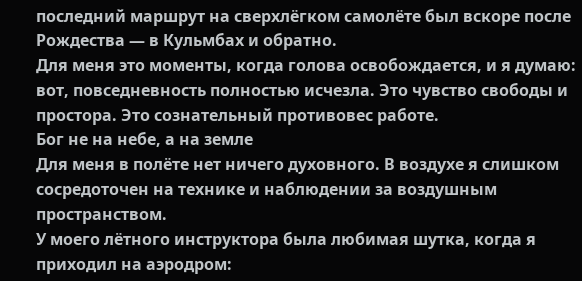последний маршрут на сверхлёгком самолёте был вскоре после Рождества — в Кульмбах и обратно.
Для меня это моменты, когда голова освобождается, и я думаю: вот, повседневность полностью исчезла. Это чувство свободы и простора. Это сознательный противовес работе.
Бог не на небе, а на земле
Для меня в полёте нет ничего духовного. В воздухе я слишком сосредоточен на технике и наблюдении за воздушным пространством.
У моего лётного инструктора была любимая шутка, когда я приходил на аэродром: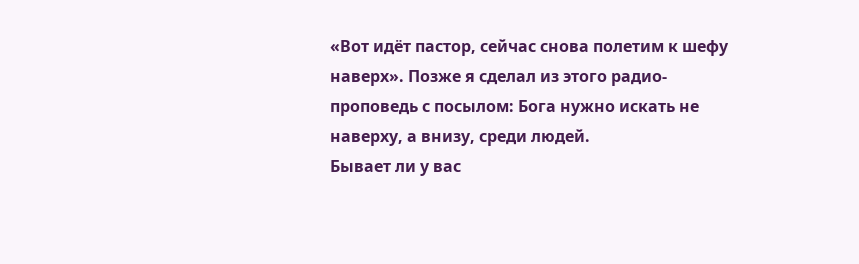«Вот идёт пастор, сейчас снова полетим к шефу наверх». Позже я сделал из этого радио-проповедь с посылом: Бога нужно искать не наверху, а внизу, среди людей.
Бывает ли у вас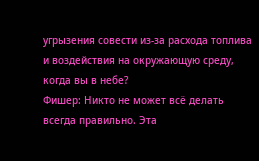угрызения совести из-за расхода топлива и воздействия на окружающую среду, когда вы в небе?
Фишер: Никто не может всё делать всегда правильно. Эта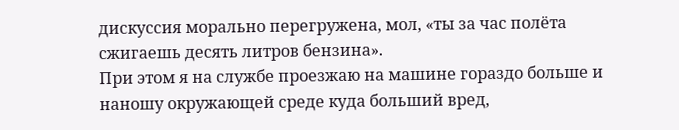дискуссия морально перегружена, мол, «ты за час полёта сжигаешь десять литров бензина».
При этом я на службе проезжаю на машине гораздо больше и наношу окружающей среде куда больший вред,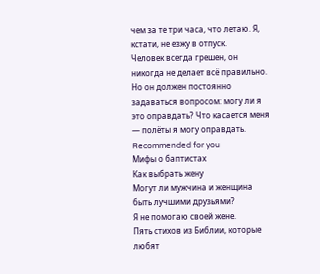чем за те три часа, что летаю. Я, кстати, не езжу в отпуск.
Человек всегда грешен, он никогда не делает всё правильно. Но он должен постоянно задаваться вопросом: могу ли я это оправдать? Что касается меня — полёты я могу оправдать.
Recommended for you
Мифы о баптистах
Как выбрать жену
Могут ли мужчина и женщина быть лучшими друзьями?
Я не помогаю своей жене.
Пять стихов из Библии, которые любят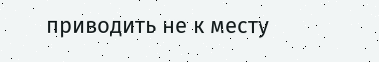приводить не к месту